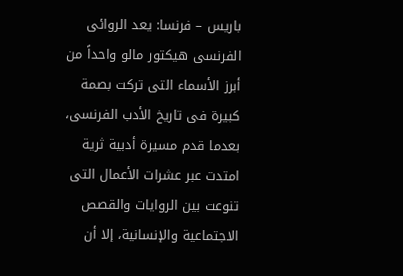باريس – فرنسا: يعد الروائى الفرنسى هيكتور مالو واحداً من أبرز الأسماء التى تركت بصمة كبيرة فى تاريخ الأدب الفرنسى، بعدما قدم مسيرة أدبية ثرية امتدت عبر عشرات الأعمال التى تنوعت بين الروايات والقصص الاجتماعية والإنسانية، إلا أن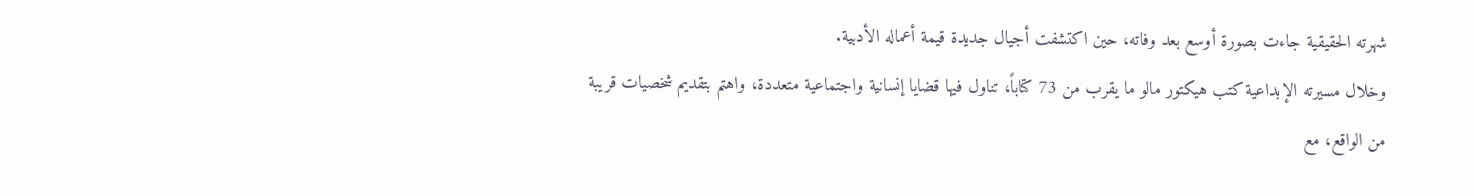شهرته الحقيقية جاءت بصورة أوسع بعد وفاته، حين اكتشفت أجيال جديدة قيمة أعماله الأدبية.
وخلال مسيرته الإبداعية كتب هيكتور مالو ما يقرب من 73 كتاباً، تناول فيها قضايا إنسانية واجتماعية متعددة، واهتم بتقديم شخصيات قريبة من الواقع، مع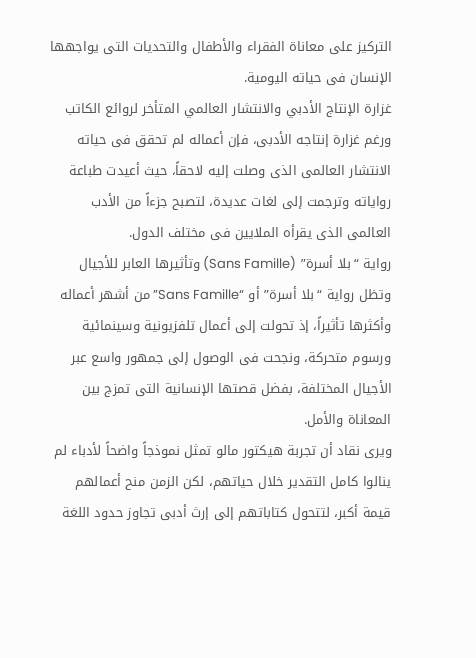التركيز على معاناة الفقراء والأطفال والتحديات التى يواجهها الإنسان فى حياته اليومية.
غزارة الإنتاج الأدبي والانتشار العالمي المتأخر لروائع الكاتب
ورغم غزارة إنتاجه الأدبى، فإن أعماله لم تحقق فى حياته الانتشار العالمى الذى وصلت إليه لاحقاً، حيث أعيدت طباعة رواياته وترجمت إلى لغات عديدة، لتصبح جزءاً من الأدب العالمى الذى يقرأه الملايين فى مختلف الدول.
رواية “بلا أسرة” (Sans Famille) وتأثيرها العابر للأجيال
وتظل رواية “بلا أسرة” أو “Sans Famille” من أشهر أعماله وأكثرها تأثيراً، إذ تحولت إلى أعمال تلفزيونية وسينمائية ورسوم متحركة، ونجحت فى الوصول إلى جمهور واسع عبر الأجيال المختلفة، بفضل قصتها الإنسانية التى تمزج بين المعاناة والأمل.
ويرى نقاد أن تجربة هيكتور مالو تمثل نموذجاً واضحاً لأدباء لم ينالوا كامل التقدير خلال حياتهم، لكن الزمن منح أعمالهم قيمة أكبر، لتتحول كتاباتهم إلى إرث أدبى تجاوز حدود اللغة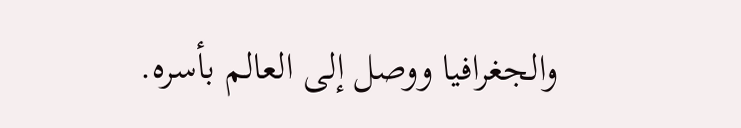والجغرافيا ووصل إلى العالم بأسره.